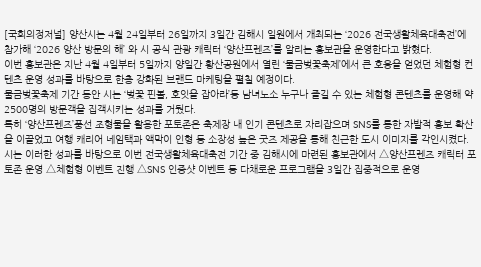[국회의정저널] 양산시는 4월 24일부터 26일까지 3일간 김해시 일원에서 개최되는 ‘2026 전국생활체육대축전’에 참가해 ‘2026 양산 방문의 해’ 와 시 공식 관광 캐릭터 ‘양산프렌즈’를 알리는 홍보관을 운영한다고 밝혔다.
이번 홍보관은 지난 4월 4일부터 5일까지 양일간 황산공원에서 열린 ‘물금벚꽃축제’에서 큰 호응을 얻었던 체험형 컨텐츠 운영 성과를 바탕으로 한층 강화된 브랜드 마케팅을 펼칠 예정이다.
물금벚꽃축제 기간 동안 시는 ‘벚꽃 핀볼, 호잇을 잡아라’등 남녀노소 누구나 즐길 수 있는 체험형 콘텐츠를 운영해 약 2500명의 방문객을 집객시키는 성과를 거뒀다.
특히 ‘양산프렌즈’풍선 조형물을 활용한 포토존은 축제장 내 인기 콘텐츠로 자리잡으며 SNS를 통한 자발적 홍보 확산을 이끌었고 여행 캐리어 네임택과 액막이 인형 등 소장성 높은 굿즈 제공을 통해 친근한 도시 이미지를 각인시켰다.
시는 이러한 성과를 바탕으로 이번 전국생활체육대축전 기간 중 김해시에 마련된 홍보관에서 △양산프렌즈 캐릭터 포토존 운영 △체험형 이벤트 진행 △SNS 인증샷 이벤트 등 다채로운 프로그램을 3일간 집중적으로 운영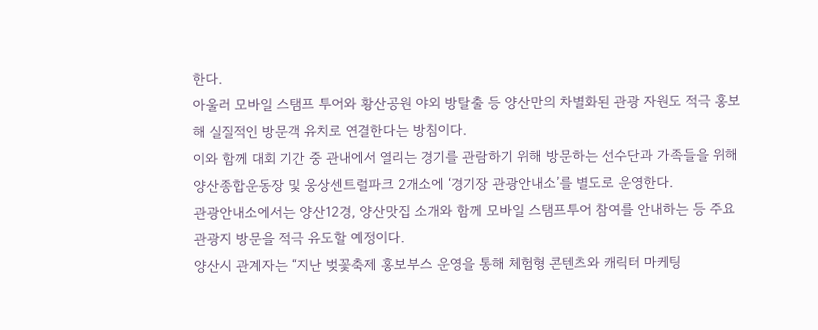한다.
아울러 모바일 스탬프 투어와 황산공원 야외 방탈출 등 양산만의 차별화된 관광 자원도 적극 홍보해 실질적인 방문객 유치로 연결한다는 방침이다.
이와 함께 대회 기간 중 관내에서 열리는 경기를 관람하기 위해 방문하는 선수단과 가족들을 위해 양산종합운동장 및 웅상센트럴파크 2개소에 ‘경기장 관광안내소’를 별도로 운영한다.
관광안내소에서는 양산12경, 양산맛집 소개와 함께 모바일 스탬프투어 참여를 안내하는 등 주요 관광지 방문을 적극 유도할 예정이다.
양산시 관계자는 “지난 벚꽃축제 홍보부스 운영을 통해 체험형 콘텐츠와 캐릭터 마케팅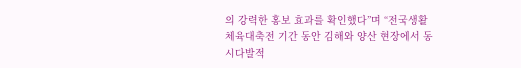의 강력한 홍보 효과를 확인했다”며 “전국생활체육대축전 기간 동안 김해와 양산 현장에서 동시다발적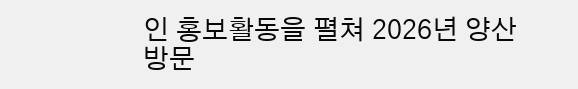인 홍보활동을 펼쳐 2026년 양산 방문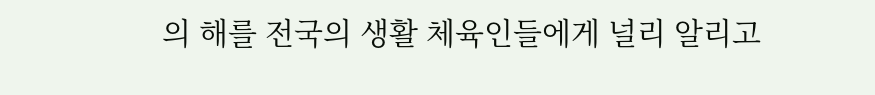의 해를 전국의 생활 체육인들에게 널리 알리고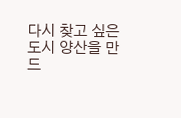다시 찾고 싶은 도시 양산을 만드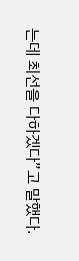는데 최선을 다하겠다”고 말했다.